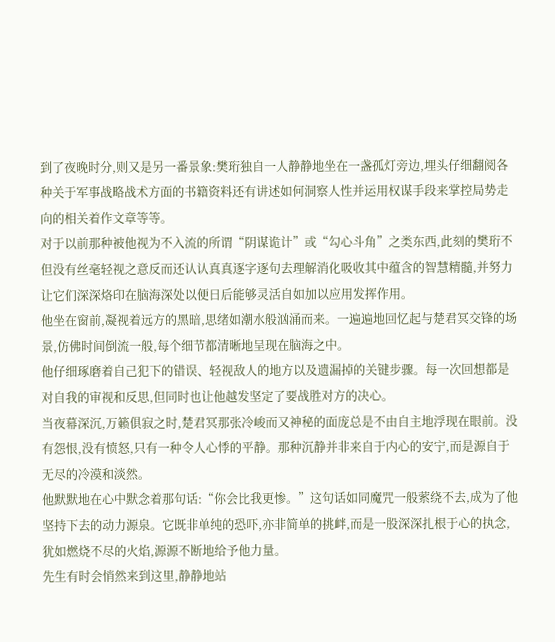到了夜晚时分,则又是另一番景象:樊珩独自一人静静地坐在一盏孤灯旁边,埋头仔细翻阅各种关于军事战略战术方面的书籍资料还有讲述如何洞察人性并运用权谋手段来掌控局势走向的相关着作文章等等。
对于以前那种被他视为不入流的所谓“阴谋诡计”或“勾心斗角”之类东西,此刻的樊珩不但没有丝毫轻视之意反而还认认真真逐字逐句去理解消化吸收其中蕴含的智慧精髓,并努力让它们深深烙印在脑海深处以便日后能够灵活自如加以应用发挥作用。
他坐在窗前,凝视着远方的黑暗,思绪如潮水般汹涌而来。一遍遍地回忆起与楚君冥交锋的场景,仿佛时间倒流一般,每个细节都清晰地呈现在脑海之中。
他仔细琢磨着自己犯下的错误、轻视敌人的地方以及遗漏掉的关键步骤。每一次回想都是对自我的审视和反思,但同时也让他越发坚定了要战胜对方的决心。
当夜幕深沉,万籁俱寂之时,楚君冥那张冷峻而又神秘的面庞总是不由自主地浮现在眼前。没有怨恨,没有愤怒,只有一种令人心悸的平静。那种沉静并非来自于内心的安宁,而是源自于无尽的冷漠和淡然。
他默默地在心中默念着那句话:“你会比我更惨。”这句话如同魔咒一般萦绕不去,成为了他坚持下去的动力源泉。它既非单纯的恐吓,亦非简单的挑衅,而是一股深深扎根于心的执念,犹如燃烧不尽的火焰,源源不断地给予他力量。
先生有时会悄然来到这里,静静地站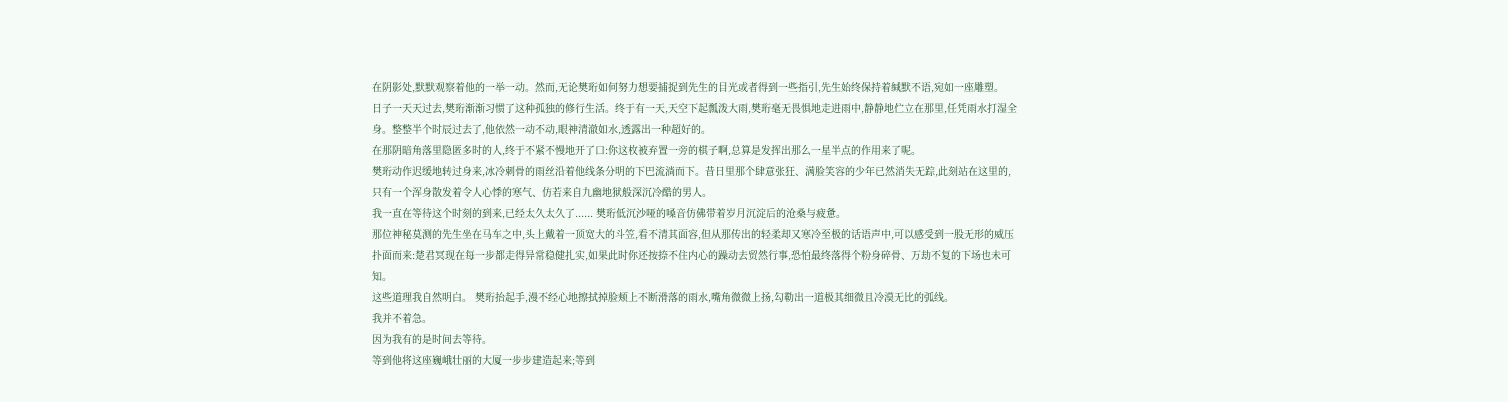在阴影处,默默观察着他的一举一动。然而,无论樊珩如何努力想要捕捉到先生的目光或者得到一些指引,先生始终保持着缄默不语,宛如一座雕塑。
日子一天天过去,樊珩渐渐习惯了这种孤独的修行生活。终于有一天,天空下起瓢泼大雨,樊珩毫无畏惧地走进雨中,静静地伫立在那里,任凭雨水打湿全身。整整半个时辰过去了,他依然一动不动,眼神清澈如水,透露出一种超好的。
在那阴暗角落里隐匿多时的人,终于不紧不慢地开了口:你这枚被弃置一旁的棋子啊,总算是发挥出那么一星半点的作用来了呢。
樊珩动作迟缓地转过身来,冰冷刺骨的雨丝沿着他线条分明的下巴流淌而下。昔日里那个肆意张狂、满脸笑容的少年已然消失无踪,此刻站在这里的,只有一个浑身散发着令人心悸的寒气、仿若来自九幽地狱般深沉冷酷的男人。
我一直在等待这个时刻的到来,已经太久太久了...... 樊珩低沉沙哑的嗓音仿佛带着岁月沉淀后的沧桑与疲惫。
那位神秘莫测的先生坐在马车之中,头上戴着一顶宽大的斗笠,看不清其面容,但从那传出的轻柔却又寒冷至极的话语声中,可以感受到一股无形的威压扑面而来:楚君冥现在每一步都走得异常稳健扎实,如果此时你还按捺不住内心的躁动去贸然行事,恐怕最终落得个粉身碎骨、万劫不复的下场也未可知。
这些道理我自然明白。 樊珩抬起手,漫不经心地擦拭掉脸颊上不断滑落的雨水,嘴角微微上扬,勾勒出一道极其细微且冷漠无比的弧线。
我并不着急。
因为我有的是时间去等待。
等到他将这座巍峨壮丽的大厦一步步建造起来;等到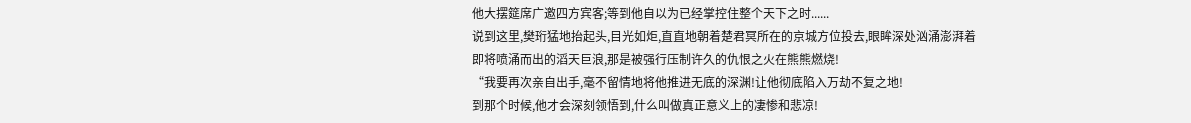他大摆筵席广邀四方宾客;等到他自以为已经掌控住整个天下之时......
说到这里,樊珩猛地抬起头,目光如炬,直直地朝着楚君冥所在的京城方位投去,眼眸深处汹涌澎湃着即将喷涌而出的滔天巨浪,那是被强行压制许久的仇恨之火在熊熊燃烧!
“我要再次亲自出手,毫不留情地将他推进无底的深渊!让他彻底陷入万劫不复之地!
到那个时候,他才会深刻领悟到,什么叫做真正意义上的凄惨和悲凉!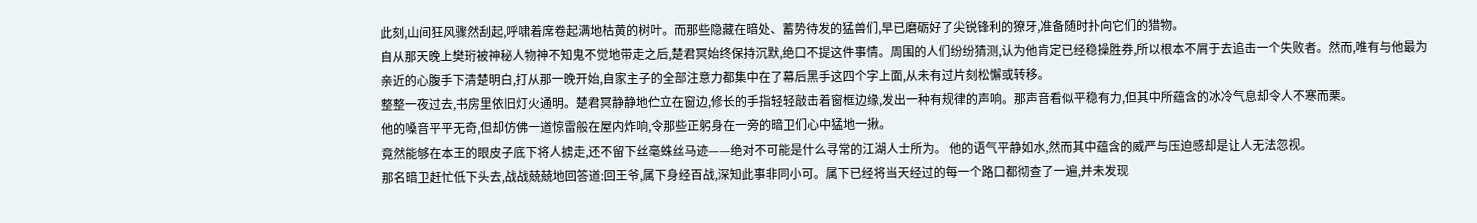此刻,山间狂风骤然刮起,呼啸着席卷起满地枯黄的树叶。而那些隐藏在暗处、蓄势待发的猛兽们,早已磨砺好了尖锐锋利的獠牙,准备随时扑向它们的猎物。
自从那天晚上樊珩被神秘人物神不知鬼不觉地带走之后,楚君冥始终保持沉默,绝口不提这件事情。周围的人们纷纷猜测,认为他肯定已经稳操胜券,所以根本不屑于去追击一个失败者。然而,唯有与他最为亲近的心腹手下清楚明白,打从那一晚开始,自家主子的全部注意力都集中在了幕后黑手这四个字上面,从未有过片刻松懈或转移。
整整一夜过去,书房里依旧灯火通明。楚君冥静静地伫立在窗边,修长的手指轻轻敲击着窗框边缘,发出一种有规律的声响。那声音看似平稳有力,但其中所蕴含的冰冷气息却令人不寒而栗。
他的嗓音平平无奇,但却仿佛一道惊雷般在屋内炸响,令那些正躬身在一旁的暗卫们心中猛地一揪。
竟然能够在本王的眼皮子底下将人掳走,还不留下丝毫蛛丝马迹——绝对不可能是什么寻常的江湖人士所为。 他的语气平静如水,然而其中蕴含的威严与压迫感却是让人无法忽视。
那名暗卫赶忙低下头去,战战兢兢地回答道:回王爷,属下身经百战,深知此事非同小可。属下已经将当天经过的每一个路口都彻查了一遍,并未发现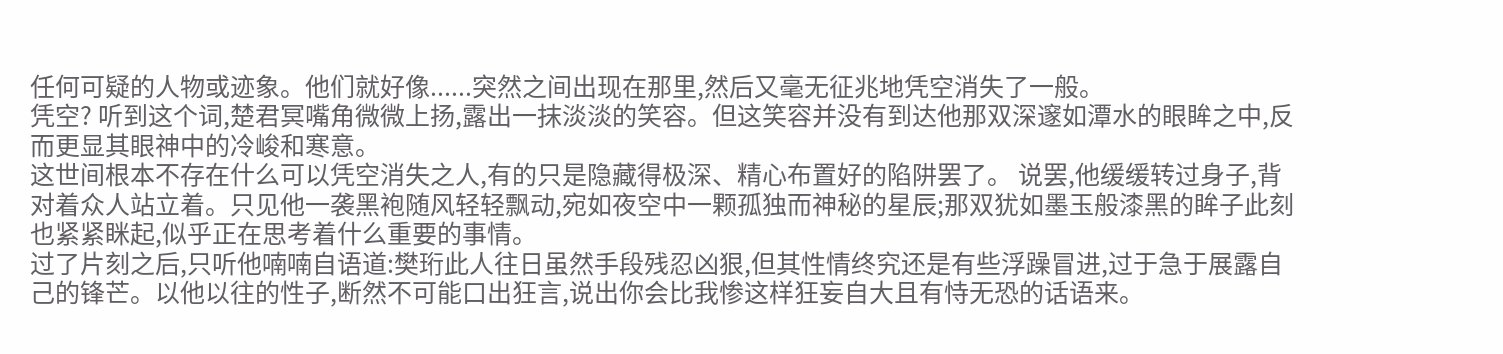任何可疑的人物或迹象。他们就好像......突然之间出现在那里,然后又毫无征兆地凭空消失了一般。
凭空? 听到这个词,楚君冥嘴角微微上扬,露出一抹淡淡的笑容。但这笑容并没有到达他那双深邃如潭水的眼眸之中,反而更显其眼神中的冷峻和寒意。
这世间根本不存在什么可以凭空消失之人,有的只是隐藏得极深、精心布置好的陷阱罢了。 说罢,他缓缓转过身子,背对着众人站立着。只见他一袭黑袍随风轻轻飘动,宛如夜空中一颗孤独而神秘的星辰;那双犹如墨玉般漆黑的眸子此刻也紧紧眯起,似乎正在思考着什么重要的事情。
过了片刻之后,只听他喃喃自语道:樊珩此人往日虽然手段残忍凶狠,但其性情终究还是有些浮躁冒进,过于急于展露自己的锋芒。以他以往的性子,断然不可能口出狂言,说出你会比我惨这样狂妄自大且有恃无恐的话语来。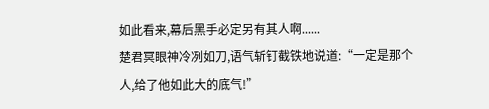如此看来,幕后黑手必定另有其人啊......
楚君冥眼神冷冽如刀,语气斩钉截铁地说道:“一定是那个人,给了他如此大的底气!”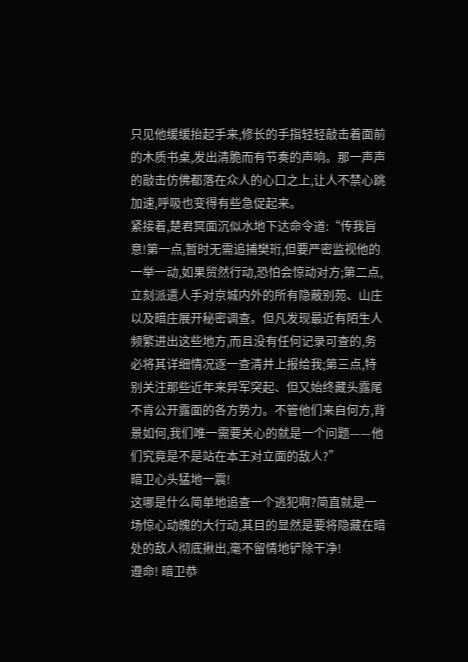只见他缓缓抬起手来,修长的手指轻轻敲击着面前的木质书桌,发出清脆而有节奏的声响。那一声声的敲击仿佛都落在众人的心口之上,让人不禁心跳加速,呼吸也变得有些急促起来。
紧接着,楚君冥面沉似水地下达命令道:“传我旨意!第一点,暂时无需追捕樊珩,但要严密监视他的一举一动,如果贸然行动,恐怕会惊动对方;第二点,立刻派遣人手对京城内外的所有隐蔽别苑、山庄以及暗庄展开秘密调查。但凡发现最近有陌生人频繁进出这些地方,而且没有任何记录可查的,务必将其详细情况逐一查清并上报给我;第三点,特别关注那些近年来异军突起、但又始终藏头露尾不肯公开露面的各方势力。不管他们来自何方,背景如何,我们唯一需要关心的就是一个问题——他们究竟是不是站在本王对立面的敌人?”
暗卫心头猛地一震!
这哪是什么简单地追查一个逃犯啊?简直就是一场惊心动魄的大行动,其目的显然是要将隐藏在暗处的敌人彻底揪出,毫不留情地铲除干净!
遵命! 暗卫恭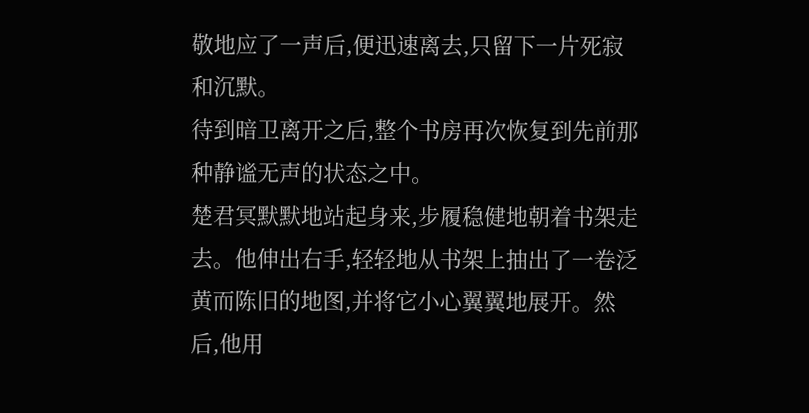敬地应了一声后,便迅速离去,只留下一片死寂和沉默。
待到暗卫离开之后,整个书房再次恢复到先前那种静谧无声的状态之中。
楚君冥默默地站起身来,步履稳健地朝着书架走去。他伸出右手,轻轻地从书架上抽出了一卷泛黄而陈旧的地图,并将它小心翼翼地展开。然后,他用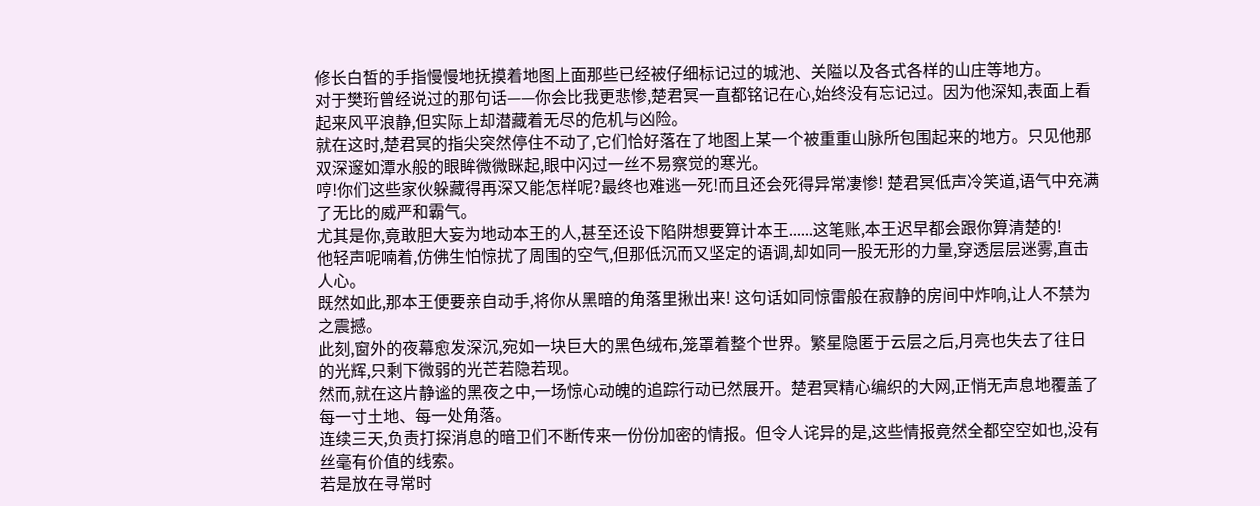修长白皙的手指慢慢地抚摸着地图上面那些已经被仔细标记过的城池、关隘以及各式各样的山庄等地方。
对于樊珩曾经说过的那句话——你会比我更悲惨,楚君冥一直都铭记在心,始终没有忘记过。因为他深知,表面上看起来风平浪静,但实际上却潜藏着无尽的危机与凶险。
就在这时,楚君冥的指尖突然停住不动了,它们恰好落在了地图上某一个被重重山脉所包围起来的地方。只见他那双深邃如潭水般的眼眸微微眯起,眼中闪过一丝不易察觉的寒光。
哼!你们这些家伙躲藏得再深又能怎样呢?最终也难逃一死!而且还会死得异常凄惨! 楚君冥低声冷笑道,语气中充满了无比的威严和霸气。
尤其是你,竟敢胆大妄为地动本王的人,甚至还设下陷阱想要算计本王......这笔账,本王迟早都会跟你算清楚的!
他轻声呢喃着,仿佛生怕惊扰了周围的空气,但那低沉而又坚定的语调,却如同一股无形的力量,穿透层层迷雾,直击人心。
既然如此,那本王便要亲自动手,将你从黑暗的角落里揪出来! 这句话如同惊雷般在寂静的房间中炸响,让人不禁为之震撼。
此刻,窗外的夜幕愈发深沉,宛如一块巨大的黑色绒布,笼罩着整个世界。繁星隐匿于云层之后,月亮也失去了往日的光辉,只剩下微弱的光芒若隐若现。
然而,就在这片静谧的黑夜之中,一场惊心动魄的追踪行动已然展开。楚君冥精心编织的大网,正悄无声息地覆盖了每一寸土地、每一处角落。
连续三天,负责打探消息的暗卫们不断传来一份份加密的情报。但令人诧异的是,这些情报竟然全都空空如也,没有丝毫有价值的线索。
若是放在寻常时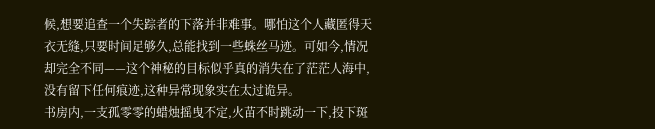候,想要追查一个失踪者的下落并非难事。哪怕这个人藏匿得天衣无缝,只要时间足够久,总能找到一些蛛丝马迹。可如今,情况却完全不同——这个神秘的目标似乎真的消失在了茫茫人海中,没有留下任何痕迹,这种异常现象实在太过诡异。
书房内,一支孤零零的蜡烛摇曳不定,火苗不时跳动一下,投下斑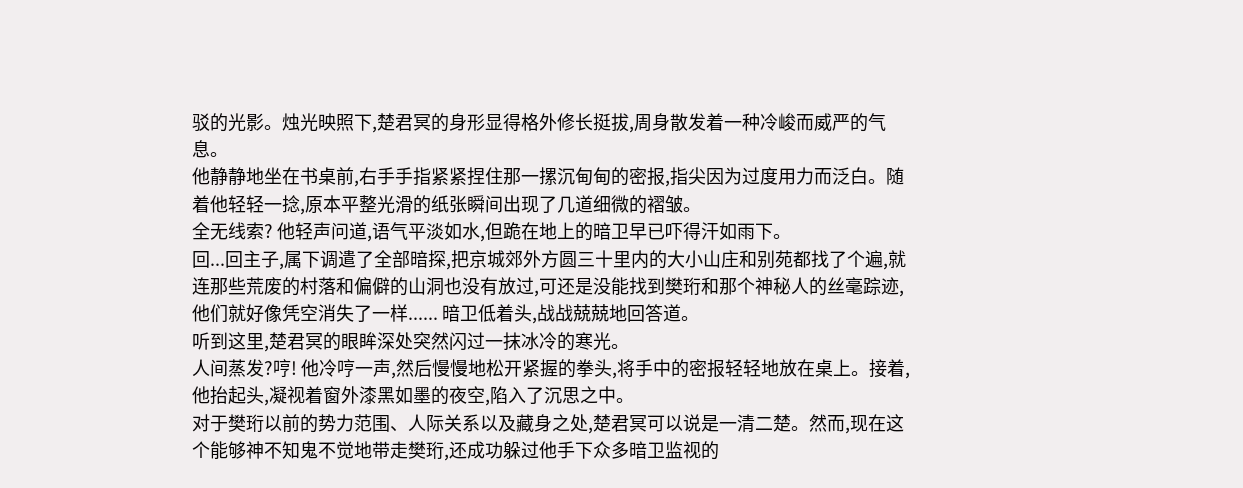驳的光影。烛光映照下,楚君冥的身形显得格外修长挺拔,周身散发着一种冷峻而威严的气息。
他静静地坐在书桌前,右手手指紧紧捏住那一摞沉甸甸的密报,指尖因为过度用力而泛白。随着他轻轻一捻,原本平整光滑的纸张瞬间出现了几道细微的褶皱。
全无线索? 他轻声问道,语气平淡如水,但跪在地上的暗卫早已吓得汗如雨下。
回...回主子,属下调遣了全部暗探,把京城郊外方圆三十里内的大小山庄和别苑都找了个遍,就连那些荒废的村落和偏僻的山洞也没有放过,可还是没能找到樊珩和那个神秘人的丝毫踪迹,他们就好像凭空消失了一样...... 暗卫低着头,战战兢兢地回答道。
听到这里,楚君冥的眼眸深处突然闪过一抹冰冷的寒光。
人间蒸发?哼! 他冷哼一声,然后慢慢地松开紧握的拳头,将手中的密报轻轻地放在桌上。接着,他抬起头,凝视着窗外漆黑如墨的夜空,陷入了沉思之中。
对于樊珩以前的势力范围、人际关系以及藏身之处,楚君冥可以说是一清二楚。然而,现在这个能够神不知鬼不觉地带走樊珩,还成功躲过他手下众多暗卫监视的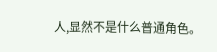人,显然不是什么普通角色。